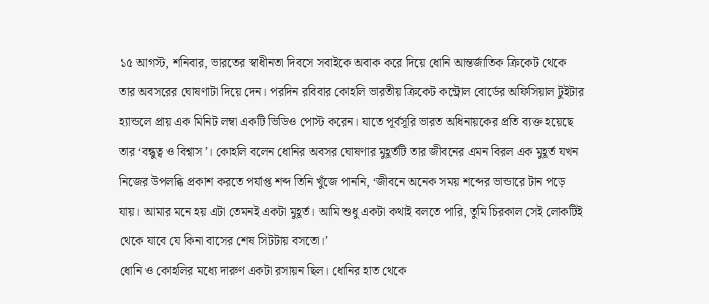১৫ আগস্ট, শনিবার, ভারতের স্বাধীনতা দিবসে সবাইকে অবাক করে দিয়ে ধোনি আন্তর্জাতিক ক্রিকেট থেকে তার অবসরের ঘোষণাটা দিয়ে দেন। পরদিন রবিবার কোহলি ভারতীয় ক্রিকেট কন্ট্রোল বোর্ডের অফিসিয়াল টুইটার হ্যান্ডলে প্রায় এক মিনিট লম্বা একটি ভিডিও পোস্ট করেন। যাতে পূর্বসূরি ভারত অধিনায়কের প্রতি ব্যক্ত হয়েছে তার ‘বন্ধুত্ব ও বিশ্বাস’। কোহলি বলেন ধোনির অবসর ঘোষণার মুহূর্তটি তার জীবনের এমন বিরল এক মুহূর্ত যখন নিজের উপলব্ধি প্রকাশ করতে পর্যাপ্ত শব্দ তিনি খুঁজে পাননি, ‘জীবনে অনেক সময় শব্দের ভান্ডারে টান পড়ে যায়। আমার মনে হয় এটা তেমনই একটা মুহূর্ত। আমি শুধু একটা কথাই বলতে পারি, তুমি চিরকাল সেই লোকটিই থেকে যাবে যে কিনা বাসের শেষ সিটটায় বসতো।’
ধোনি ও কোহলির মধ্যে দারুণ একটা রসায়ন ছিল। ধোনির হাত থেকে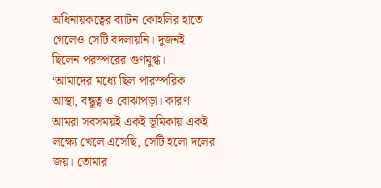অধিনায়কত্বের ব্যাটন কোহলির হাতে গেলেও সেটি বদলায়নি। দুজনই ছিলেন পরস্পরের গুণমুগ্ধ।
‘আমাদের মধ্যে ছিল পারস্পরিক আস্থা, বন্ধুত্ব ও বোঝাপড়া। কারণ আমরা সবসময়ই একই ভূমিকায় একই লক্ষ্যে খেলে এসেছি, সেটি হলো দলের জয়। তোমার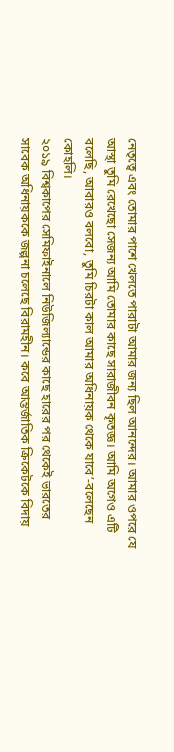নেতৃত্বে এবং তোমার পাশে খেলতে পারাটা আমার জন্য ছিল আনন্দের। আমার ওপরে যে আস্থা তুমি রেখেছো সেজন্য আমি তোমার কাছে সারাজীবন কৃতজ্ঞ। আমি অগেও এটি বলেছি, আবারও বলবো, তুমি চিরটা কাল আমার অধিনায়ক থেকে যাবে’-বলেছেন কোহলি।
২০১৯ বিশ্বকাপের সেমিফাইনালে নিউজিল্যান্ডের কাছে হারের পর থেকেই ভারতের সাবেক অধিনায়ককে জল্পনা চলেছে বিরামহীন। কবে আন্তর্জাতিক ক্রিকেটকে বিদায়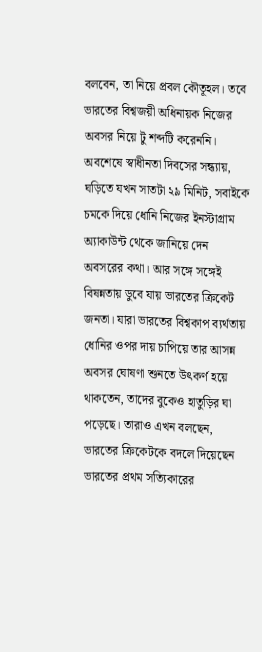বলবেন, তা নিয়ে প্রবল কৌতূহল। তবে ভারতের বিশ্বজয়ী অধিনায়ক নিজের অবসর নিয়ে টু শব্দটি করেননি। অবশেষে স্বাধীনতা দিবসের সন্ধ্যায়, ঘড়িতে যখন সাতটা ২৯ মিনিট, সবাইকে চমকে দিয়ে ধোনি নিজের ইনস্টাগ্রাম অ্যাকাউন্ট থেকে জানিয়ে দেন অবসরের কথা। আর সঙ্গে সঙ্গেই বিষন্নতায় ডুবে যায় ভারতের ক্রিকেট জনতা। যারা ভারতের বিশ্বকাপ ব্যর্থতায় ধোনির ওপর দায় চাপিয়ে তার আসন্ন অবসর ঘোষণা শুনতে উৎকর্ণ হয়ে থাকতেন, তাদের বুকেও হাতুড়ির ঘা পড়েছে। তারাও এখন বলছেন, ভারতের ক্রিকেটকে বদলে দিয়েছেন ভারতের প্রথম সত্যিকারের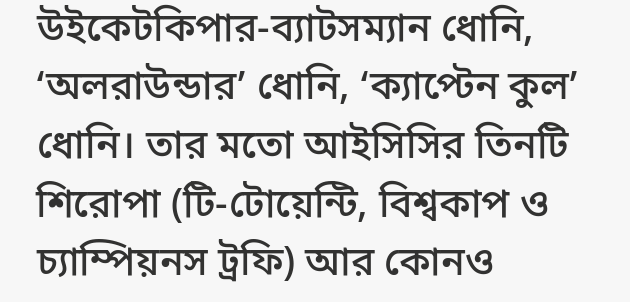উইকেটকিপার-ব্যাটসম্যান ধোনি, ‘অলরাউন্ডার’ ধোনি, ‘ক্যাপ্টেন কুল’ ধোনি। তার মতো আইসিসির তিনটি শিরোপা (টি-টোয়েন্টি, বিশ্বকাপ ও চ্যাম্পিয়নস ট্রফি) আর কোনও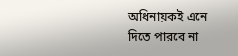অধিনায়কই এনে দিতে পারবে না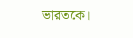ভারতকে।